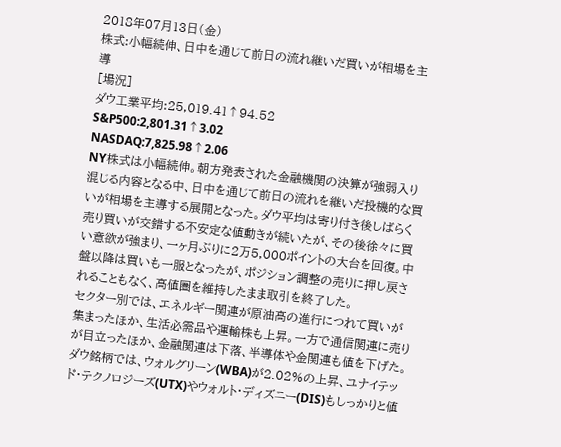2018年07月13日(金)
株式:小幅続伸、日中を通じて前日の流れ継いだ買いが相場を主導
[場況]
ダウ工業平均:25,019.41↑94.52
S&P500:2,801.31↑3.02
NASDAQ:7,825.98↑2.06
NY株式は小幅続伸。朝方発表された金融機関の決算が強弱入り混じる内容となる中、日中を通じて前日の流れを継いだ投機的な買いが相場を主導する展開となった。ダウ平均は寄り付き後しばらく売り買いが交錯する不安定な値動きが続いたが、その後徐々に買い意欲が強まり、一ヶ月ぶりに2万5,000ポイントの大台を回復。中盤以降は買いも一服となったが、ポジション調整の売りに押し戻されることもなく、高値圏を維持したまま取引を終了した。
セクター別では、エネルギー関連が原油高の進行につれて買いが集まったほか、生活必需品や運輸株も上昇。一方で通信関連に売りが目立ったほか、金融関連は下落、半導体や金関連も値を下げた。ダウ銘柄では、ウォルグリーン(WBA)が2.02%の上昇、ユナイテッド・テクノロジーズ(UTX)やウォルト・ディズニー(DIS)もしっかりと値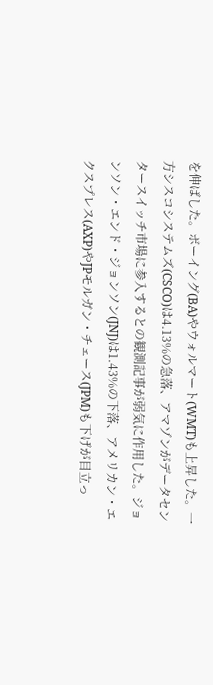を伸ばした。ボーイング(BA)やウォルマート(WMT)も上昇した。一方シスコシステムズ(CSCO)は4.13%の急落、アマゾンがデータセンタースイッチ市場に参入するとの観測記事が弱気に作用した。ジョンソン・エンド・ジョンソン(JNJ)は1.43%の下落、アメリカン・エクスプレス(AXP)やJPモルガン・チェース(JPM)も下げが目立っ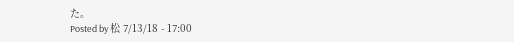た。
Posted by 松 7/13/18 - 17:00